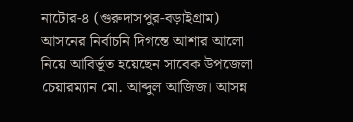নাটোর-৪ (গুরুদাসপুর-বড়াইগ্রাম) আসনের নির্বাচনি দিগন্তে আশার আলো নিয়ে আবির্ভূত হয়েছেন সাবেক উপজেলা চেয়ারম্যান মো. আব্দুল আজিজ। আসন্ন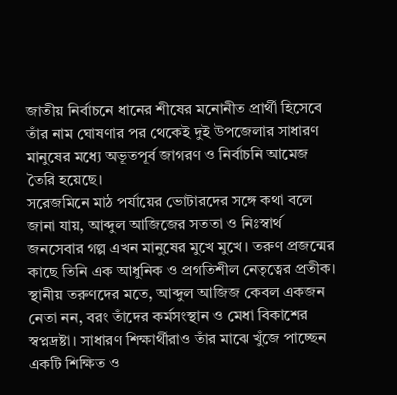জাতীয় নির্বাচনে ধানের শীষের মনোনীত প্রার্থী হিসেবে তাঁর নাম ঘোষণার পর থেকেই দুই উপজেলার সাধারণ মানুষের মধ্যে অভূতপূর্ব জাগরণ ও নির্বাচনি আমেজ তৈরি হয়েছে।
সরেজমিনে মাঠ পর্যায়ের ভোটারদের সঙ্গে কথা বলে জানা যায়, আব্দুল আজিজের সততা ও নিঃস্বার্থ জনসেবার গল্প এখন মানুষের মুখে মুখে। তরুণ প্রজন্মের কাছে তিনি এক আধুনিক ও প্রগতিশীল নেতৃত্বের প্রতীক। স্থানীয় তরুণদের মতে, আব্দুল আজিজ কেবল একজন নেতা নন, বরং তাঁদের কর্মসংস্থান ও মেধা বিকাশের স্বপ্নদ্রষ্টা। সাধারণ শিক্ষার্থীরাও তাঁর মাঝে খুঁজে পাচ্ছেন একটি শিক্ষিত ও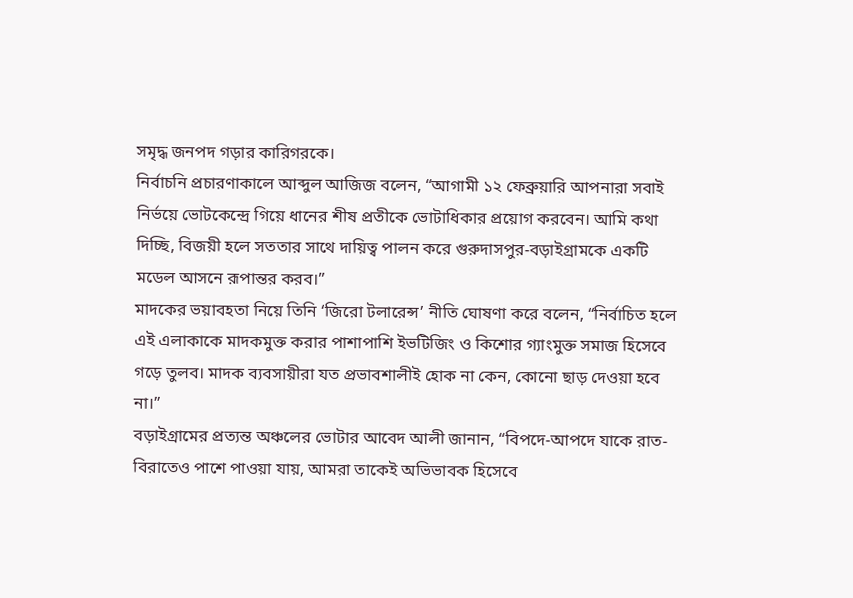সমৃদ্ধ জনপদ গড়ার কারিগরকে।
নির্বাচনি প্রচারণাকালে আব্দুল আজিজ বলেন, “আগামী ১২ ফেব্রুয়ারি আপনারা সবাই নির্ভয়ে ভোটকেন্দ্রে গিয়ে ধানের শীষ প্রতীকে ভোটাধিকার প্রয়োগ করবেন। আমি কথা দিচ্ছি, বিজয়ী হলে সততার সাথে দায়িত্ব পালন করে গুরুদাসপুর-বড়াইগ্রামকে একটি মডেল আসনে রূপান্তর করব।”
মাদকের ভয়াবহতা নিয়ে তিনি ‘জিরো টলারেন্স’ নীতি ঘোষণা করে বলেন, “নির্বাচিত হলে এই এলাকাকে মাদকমুক্ত করার পাশাপাশি ইভটিজিং ও কিশোর গ্যাংমুক্ত সমাজ হিসেবে গড়ে তুলব। মাদক ব্যবসায়ীরা যত প্রভাবশালীই হোক না কেন, কোনো ছাড় দেওয়া হবে না।”
বড়াইগ্রামের প্রত্যন্ত অঞ্চলের ভোটার আবেদ আলী জানান, “বিপদে-আপদে যাকে রাত-বিরাতেও পাশে পাওয়া যায়, আমরা তাকেই অভিভাবক হিসেবে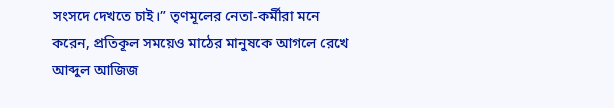সংসদে দেখতে চাই।” তৃণমূলের নেতা-কর্মীরা মনে করেন, প্রতিকূল সময়েও মাঠের মানুষকে আগলে রেখে আব্দুল আজিজ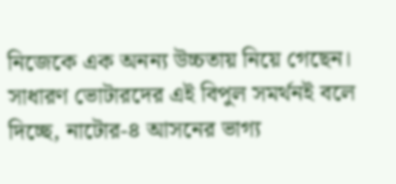নিজেকে এক অনন্য উচ্চতায় নিয়ে গেছেন। সাধারণ ভোটারদের এই বিপুল সমর্থনই বলে দিচ্ছে, নাটোর-৪ আসনের ভাগ্য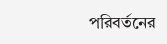পরিবর্তনের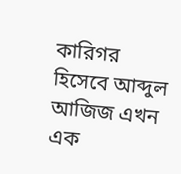কারিগর হিসেবে আব্দুল আজিজ এখন এক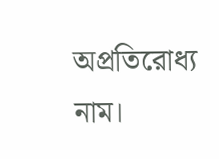অপ্রতিরোধ্য নাম।